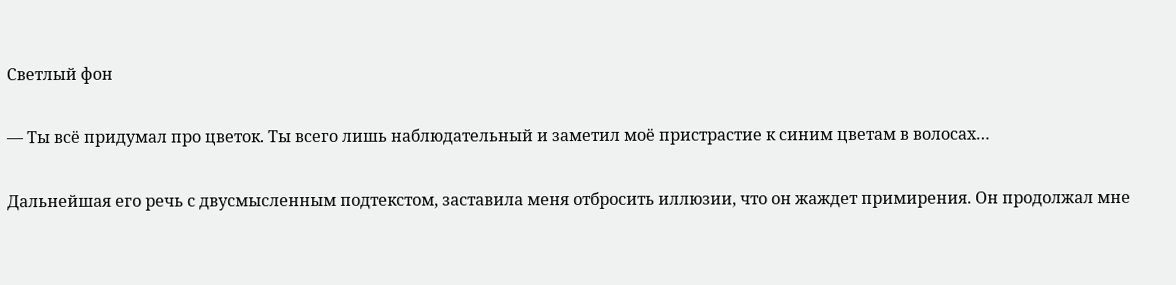Светлый фон

— Ты всё придумал про цветок. Ты всего лишь наблюдательный и заметил моё пристрастие к синим цветам в волосах…

Дальнейшая его речь с двусмысленным подтекстом, заставила меня отбросить иллюзии, что он жаждет примирения. Он продолжал мне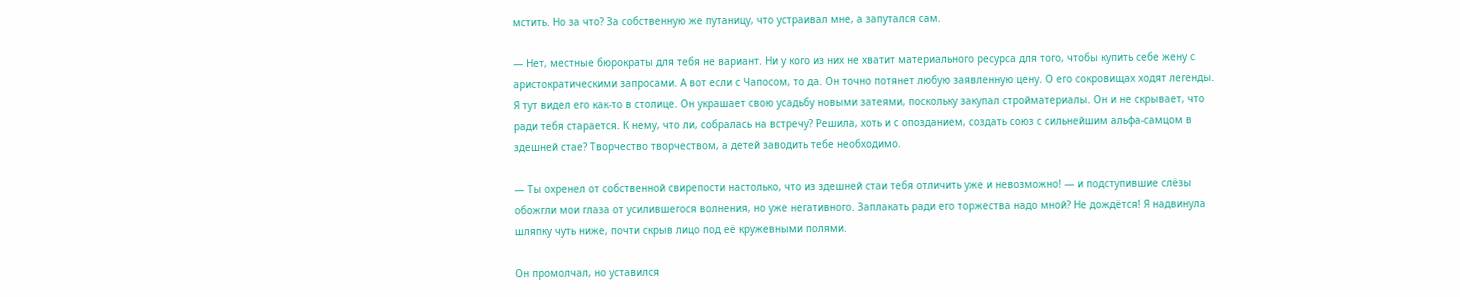мстить. Но за что? За собственную же путаницу, что устраивал мне, а запутался сам.

— Нет, местные бюрократы для тебя не вариант. Ни у кого из них не хватит материального ресурса для того, чтобы купить себе жену с аристократическими запросами. А вот если с Чапосом, то да. Он точно потянет любую заявленную цену. О его сокровищах ходят легенды. Я тут видел его как-то в столице. Он украшает свою усадьбу новыми затеями, поскольку закупал стройматериалы. Он и не скрывает, что ради тебя старается. К нему, что ли, собралась на встречу? Решила, хоть и с опозданием, создать союз с сильнейшим альфа-самцом в здешней стае? Творчество творчеством, а детей заводить тебе необходимо.

— Ты охренел от собственной свирепости настолько, что из здешней стаи тебя отличить уже и невозможно! — и подступившие слёзы обожгли мои глаза от усилившегося волнения, но уже негативного. Заплакать ради его торжества надо мной? Не дождётся! Я надвинула шляпку чуть ниже, почти скрыв лицо под её кружевными полями.

Он промолчал, но уставился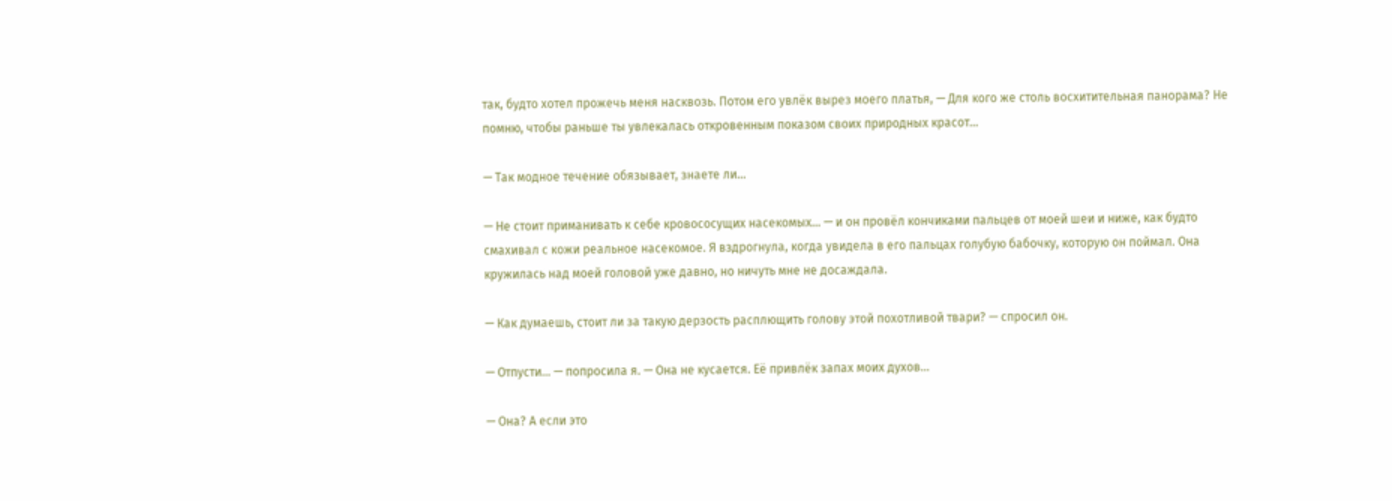так, будто хотел прожечь меня насквозь. Потом его увлёк вырез моего платья, — Для кого же столь восхитительная панорама? Не помню, чтобы раньше ты увлекалась откровенным показом своих природных красот…

— Так модное течение обязывает, знаете ли…

— Не стоит приманивать к себе кровососущих насекомых… — и он провёл кончиками пальцев от моей шеи и ниже, как будто смахивал с кожи реальное насекомое. Я вздрогнула, когда увидела в его пальцах голубую бабочку, которую он поймал. Она кружилась над моей головой уже давно, но ничуть мне не досаждала.

— Как думаешь, стоит ли за такую дерзость расплющить голову этой похотливой твари? — спросил он.

— Отпусти… — попросила я. — Она не кусается. Её привлёк запах моих духов…

— Она? А если это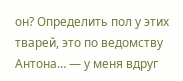он? Определить пол у этих тварей, это по ведомству Антона… — у меня вдруг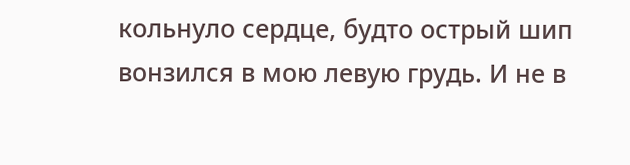кольнуло сердце, будто острый шип вонзился в мою левую грудь. И не в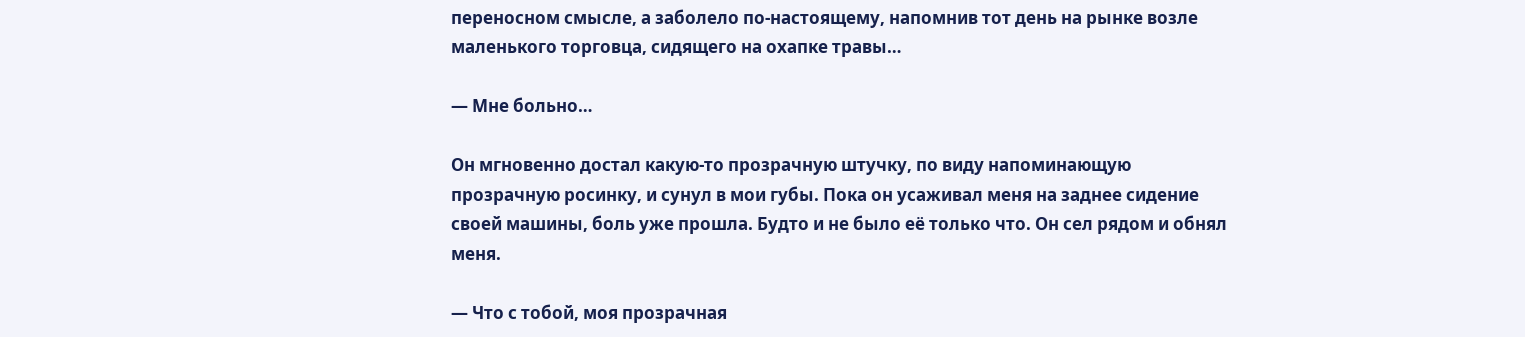переносном смысле, а заболело по-настоящему, напомнив тот день на рынке возле маленького торговца, сидящего на охапке травы…

— Мне больно…

Он мгновенно достал какую-то прозрачную штучку, по виду напоминающую прозрачную росинку, и сунул в мои губы. Пока он усаживал меня на заднее сидение своей машины, боль уже прошла. Будто и не было её только что. Он сел рядом и обнял меня.

— Что с тобой, моя прозрачная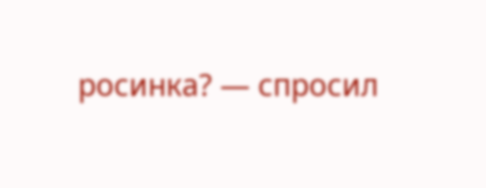росинка? — спросил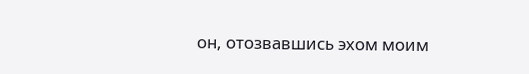он, отозвавшись эхом моим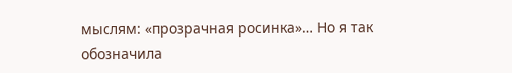мыслям: «прозрачная росинка»… Но я так обозначила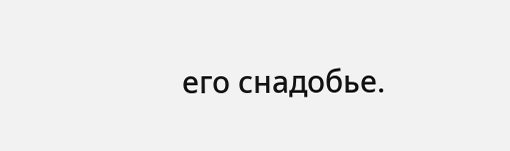его снадобье.